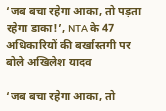‘जब बचा रहेगा आका, तो पड़ता रहेगा डाका!’, NTA के 47 अधिकारियों की बर्खास्तगी पर बोले अखिलेश यादव

‘जब बचा रहेगा आका, तो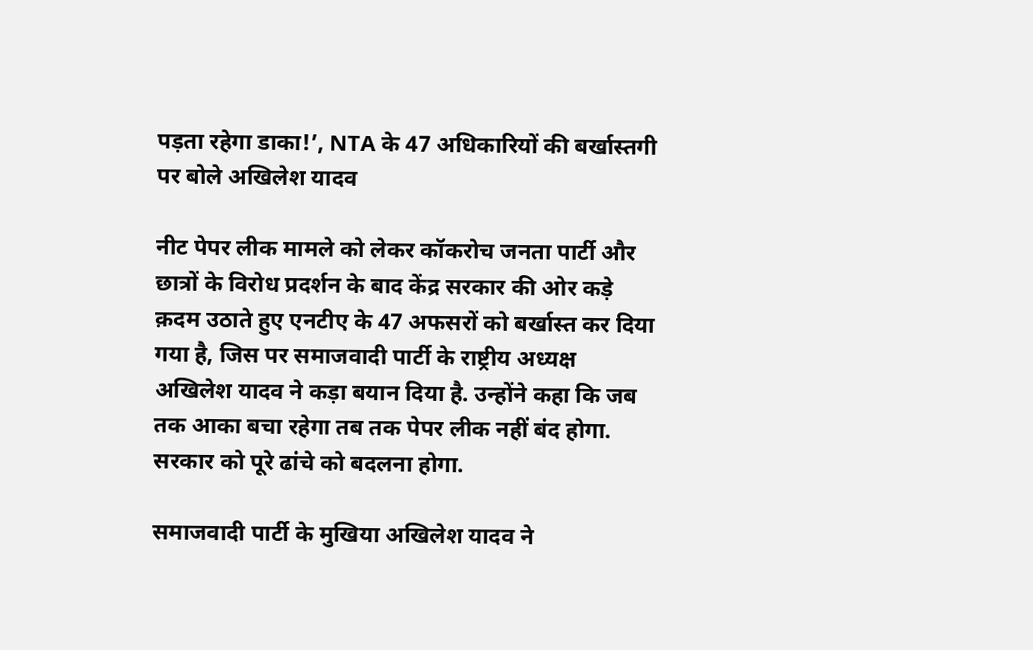पड़ता रहेगा डाका!’, NTA के 47 अधिकारियों की बर्खास्तगी पर बोले अखिलेश यादव

नीट पेपर लीक मामले को लेकर कॉकरोच जनता पार्टी और छात्रों के विरोध प्रदर्शन के बाद केंद्र सरकार की ओर कड़े क़दम उठाते हुए एनटीए के 47 अफसरों को बर्खास्त कर दिया गया है, जिस पर समाजवादी पार्टी के राष्ट्रीय अध्यक्ष अखिलेश यादव ने कड़ा बयान दिया है. उन्होंने कहा कि जब तक आका बचा रहेगा तब तक पेपर लीक नहीं बंद होगा. सरकार को पूरे ढांचे को बदलना होगा.

समाजवादी पार्टी के मुखिया अखिलेश यादव ने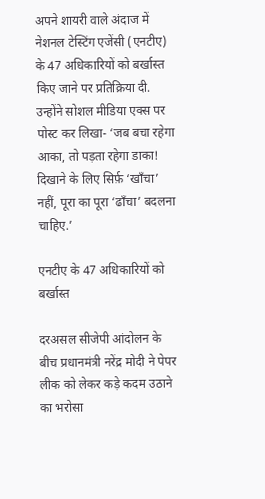अपने शायरी वाले अंदाज में नेशनल टेस्टिंग एजेंसी (एनटीए) के 47 अधिकारियों को बर्खास्त किए जाने पर प्रतिक्रिया दी. उन्होंने सोशल मीडिया एक्स पर पोस्ट कर लिखा- ‘जब बचा रहेगा आका, तो पड़ता रहेगा डाका! दिखाने के लिए सिर्फ़ ‘खाँचा’ नहीं, पूरा का पूरा ‘ढाँचा’ बदलना चाहिए.’

एनटीए के 47 अधिकारियों को बर्खास्त

दरअसल सीजेपी आंदोलन के बीच प्रधानमंत्री नरेंद्र मोदी ने पेपर लीक को लेकर कड़े कदम उठाने का भरोसा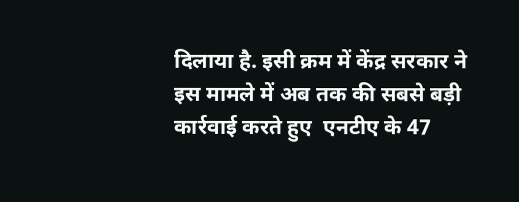दिलाया है. इसी क्रम में केंद्र सरकार ने इस मामले में अब तक की सबसे बड़ी कार्रवाई करते हुए  एनटीए के 47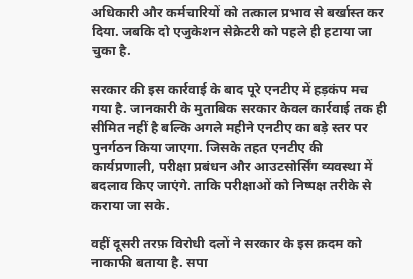अधिकारी और कर्मचारियों को तत्काल प्रभाव से बर्खास्त कर दिया. जबकि दो एजुकेशन सेक्रेटरी को पहले ही हटाया जा चुका है.

सरकार की इस कार्रवाई के बाद पूरे एनटीए में हड़कंप मच गया है. जानकारी के मुताबिक सरकार केवल कार्रवाई तक ही सीमित नहीं है बल्कि अगले महीने एनटीए का बड़े स्तर पर पुनर्गठन किया जाएगा. जिसके तहत एनटीए की कार्यप्रणाली, परीक्षा प्रबंधन और आउटसोर्सिंग व्यवस्था में बदलाव किए जाएंगे. ताकि परीक्षाओं को निष्पक्ष तरीके से कराया जा सके.

वहीं दूसरी तरफ़ विरोधी दलों ने सरकार के इस क़दम को नाकाफी बताया है. सपा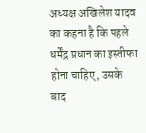अध्यक्ष अखिलेश यादव का कहना है कि पहले धर्मेंद्र प्रधान का इस्तीफा होना चाहिए, उसके बाद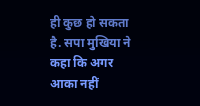ही कुछ हो सकता है. सपा मुखिया ने कहा कि अगर आका नहीं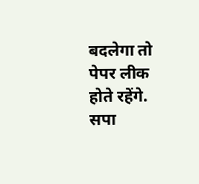बदलेगा तो पेपर लीक होते रहेंगे. सपा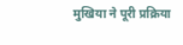मुखिया ने पूरी प्रक्रिया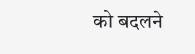को बदलने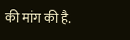की मांग की है.